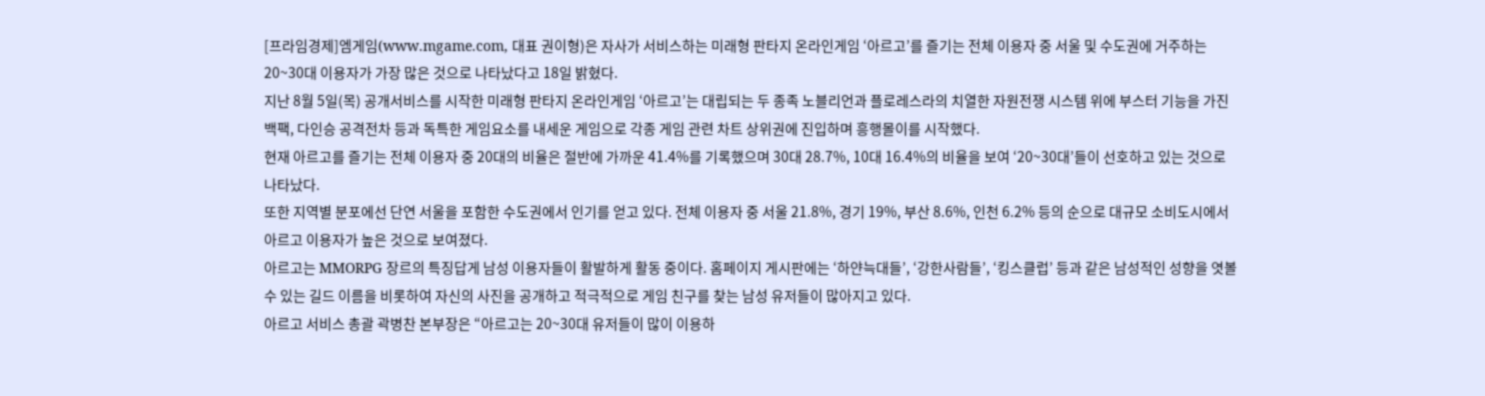[프라임경제]엠게임(www.mgame.com, 대표 권이형)은 자사가 서비스하는 미래형 판타지 온라인게임 ‘아르고’를 즐기는 전체 이용자 중 서울 및 수도권에 거주하는 20~30대 이용자가 가장 많은 것으로 나타났다고 18일 밝혔다.
지난 8월 5일(목) 공개서비스를 시작한 미래형 판타지 온라인게임 ‘아르고’는 대립되는 두 종족 노블리언과 플로레스라의 치열한 자원전쟁 시스템 위에 부스터 기능을 가진 백팩, 다인승 공격전차 등과 독특한 게임요소를 내세운 게임으로 각종 게임 관련 차트 상위권에 진입하며 흥행몰이를 시작했다.
현재 아르고를 즐기는 전체 이용자 중 20대의 비율은 절반에 가까운 41.4%를 기록했으며 30대 28.7%, 10대 16.4%의 비율을 보여 ‘20~30대’들이 선호하고 있는 것으로 나타났다.
또한 지역별 분포에선 단연 서울을 포함한 수도권에서 인기를 얻고 있다. 전체 이용자 중 서울 21.8%, 경기 19%, 부산 8.6%, 인천 6.2% 등의 순으로 대규모 소비도시에서 아르고 이용자가 높은 것으로 보여졌다.
아르고는 MMORPG 장르의 특징답게 남성 이용자들이 활발하게 활동 중이다. 홈페이지 게시판에는 ‘하얀늑대들’, ‘강한사람들’, ‘킹스클럽’ 등과 같은 남성적인 성향을 엿볼 수 있는 길드 이름을 비롯하여 자신의 사진을 공개하고 적극적으로 게임 친구를 찾는 남성 유저들이 많아지고 있다.
아르고 서비스 총괄 곽병찬 본부장은 “아르고는 20~30대 유저들이 많이 이용하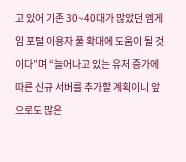고 있어 기존 30~40대가 많았던 엠게임 포털 이용자 풀 확대에 도움이 될 것이다”며 “늘어나고 있는 유저 증가에 따른 신규 서버를 추가할 계획이니 앞으로도 많은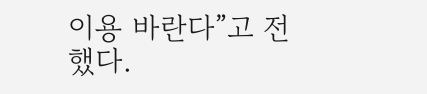이용 바란다”고 전했다.